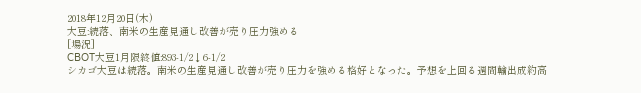2018年12月20日(木)
大豆:続落、南米の生産見通し改善が売り圧力強める
[場況]
CBOT大豆1月限終値:893-1/2↓6-1/2
シカゴ大豆は続落。南米の生産見通し改善が売り圧力を強める格好となった。予想を上回る週間輸出成約高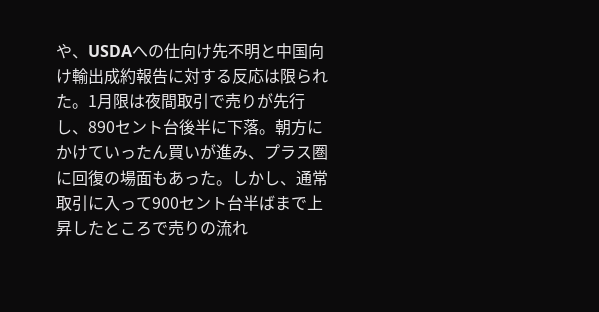や、USDAへの仕向け先不明と中国向け輸出成約報告に対する反応は限られた。1月限は夜間取引で売りが先行し、890セント台後半に下落。朝方にかけていったん買いが進み、プラス圏に回復の場面もあった。しかし、通常取引に入って900セント台半ばまで上昇したところで売りの流れ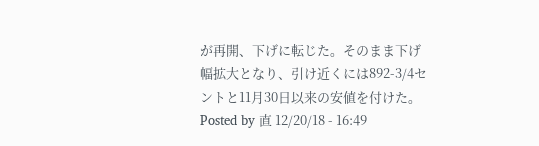が再開、下げに転じた。そのまま下げ幅拡大となり、引け近くには892-3/4セントと11月30日以来の安値を付けた。
Posted by 直 12/20/18 - 16:49